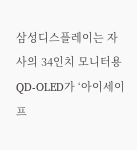삼성디스플레이는 자사의 34인치 모니터용 QD-OLED가 ‘아이세이프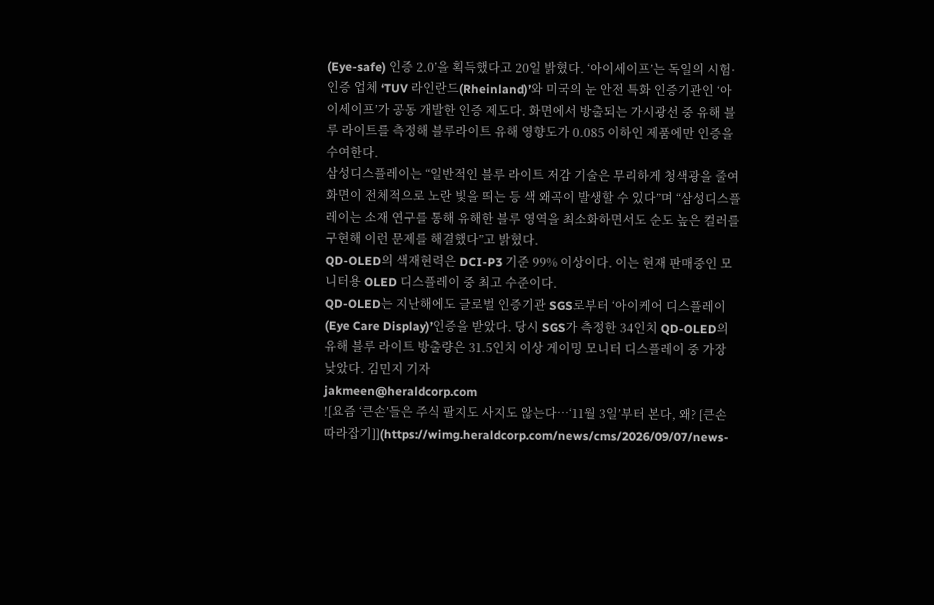(Eye-safe) 인증 2.0’을 획득했다고 20일 밝혔다. ‘아이세이프’는 독일의 시험·인증 업체 ‘TUV 라인란드(Rheinland)’와 미국의 눈 안전 특화 인증기관인 ‘아이세이프’가 공동 개발한 인증 제도다. 화면에서 방출되는 가시광선 중 유해 블루 라이트를 측정해 블루라이트 유해 영향도가 0.085 이하인 제품에만 인증을 수여한다.
삼성디스플레이는 “일반적인 블루 라이트 저감 기술은 무리하게 청색광을 줄여 화면이 전체적으로 노란 빛을 띄는 등 색 왜곡이 발생할 수 있다”며 “삼성디스플레이는 소재 연구를 통해 유해한 블루 영역을 최소화하면서도 순도 높은 컬러를 구현해 이런 문제를 해결했다”고 밝혔다.
QD-OLED의 색재현력은 DCI-P3 기준 99% 이상이다. 이는 현재 판매중인 모니터용 OLED 디스플레이 중 최고 수준이다.
QD-OLED는 지난해에도 글로벌 인증기관 SGS로부터 ‘아이케어 디스플레이(Eye Care Display)’인증을 받았다. 당시 SGS가 측정한 34인치 QD-OLED의 유해 블루 라이트 방출량은 31.5인치 이상 게이밍 모니터 디스플레이 중 가장 낮았다. 김민지 기자
jakmeen@heraldcorp.com
![요즘 ‘큰손’들은 주식 팔지도 사지도 않는다…‘11월 3일’부터 본다, 왜? [큰손 따라잡기]](https://wimg.heraldcorp.com/news/cms/2026/09/07/news-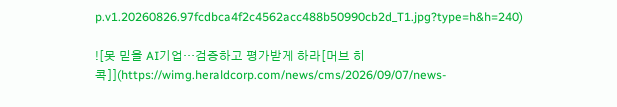p.v1.20260826.97fcdbca4f2c4562acc488b50990cb2d_T1.jpg?type=h&h=240)

![못 믿을 AI기업…검증하고 평가받게 하라[머브 히콕]](https://wimg.heraldcorp.com/news/cms/2026/09/07/news-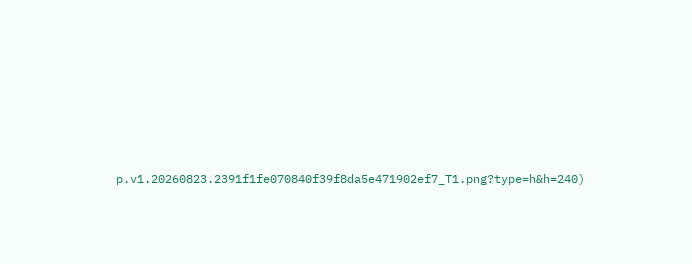p.v1.20260823.2391f1fe070840f39f8da5e471902ef7_T1.png?type=h&h=240)